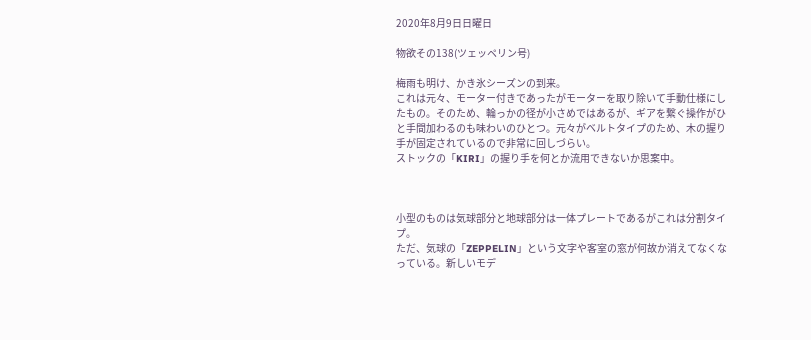2020年8月9日日曜日

物欲その138(ツェッペリン号)

梅雨も明け、かき氷シーズンの到来。
これは元々、モーター付きであったがモーターを取り除いて手動仕様にしたもの。そのため、輪っかの径が小さめではあるが、ギアを繋ぐ操作がひと手間加わるのも味わいのひとつ。元々がベルトタイプのため、木の握り手が固定されているので非常に回しづらい。
ストックの「KIRI」の握り手を何とか流用できないか思案中。



小型のものは気球部分と地球部分は一体プレートであるがこれは分割タイプ。
ただ、気球の「ZEPPELIN」という文字や客室の窓が何故か消えてなくなっている。新しいモデ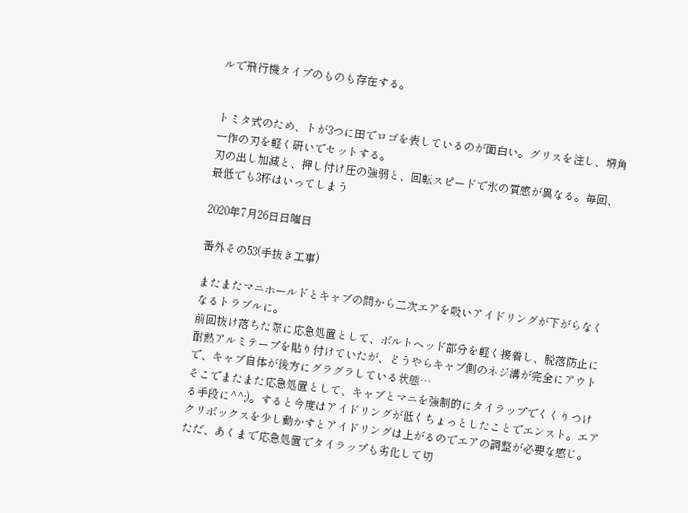ルで飛行機タイプのものも存在する。


トミタ式のため、トが3つに田でロゴを表しているのが面白い。グリスを注し、堺角一作の刃を軽く研いでセットする。
刃の出し加減と、押し付け圧の強弱と、回転スピードで氷の質感が異なる。毎回、最低でも3杯はいってしまう

2020年7月26日日曜日

番外その53(手抜き工事)

またまたマニホールドとキャブの間から二次エアを吸いアイドリングが下がらなくなるトラブルに。
前回抜け落ちた際に応急処置として、ボルトヘッド部分を軽く接着し、脱落防止に耐熱アルミテープを貼り付けていたが、どうやらキャブ側のネジ溝が完全にアウトで、キャブ自体が後方にグラグラしている状態…
そこでまたまた応急処置として、キャブとマニを強制的にタイラップでくくりつける手段に^^;)。すると今度はアイドリングが低くちょっとしたことでエンスト。エアクリボックスを少し動かすとアイドリングは上がるのでエアの調整が必要な感じ。
ただ、あくまで応急処置でタイラップも劣化して切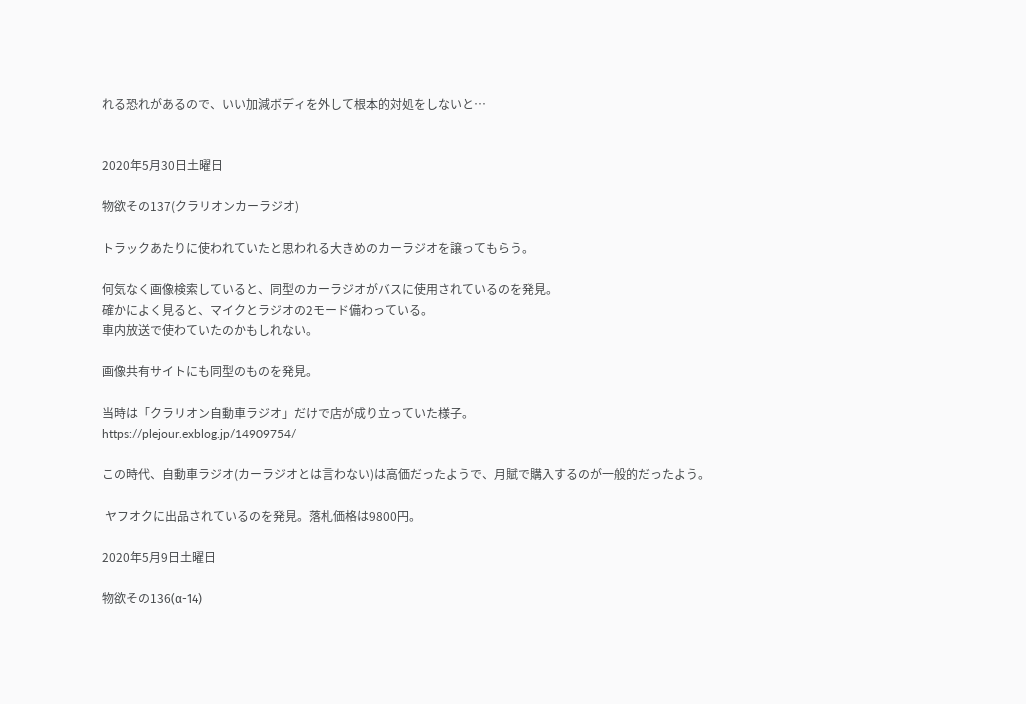れる恐れがあるので、いい加減ボディを外して根本的対処をしないと…


2020年5月30日土曜日

物欲その137(クラリオンカーラジオ)

トラックあたりに使われていたと思われる大きめのカーラジオを譲ってもらう。

何気なく画像検索していると、同型のカーラジオがバスに使用されているのを発見。
確かによく見ると、マイクとラジオの2モード備わっている。
車内放送で使わていたのかもしれない。

画像共有サイトにも同型のものを発見。

当時は「クラリオン自動車ラジオ」だけで店が成り立っていた様子。
https://plejour.exblog.jp/14909754/

この時代、自動車ラジオ(カーラジオとは言わない)は高価だったようで、月賦で購入するのが一般的だったよう。

 ヤフオクに出品されているのを発見。落札価格は9800円。

2020年5月9日土曜日

物欲その136(α-14)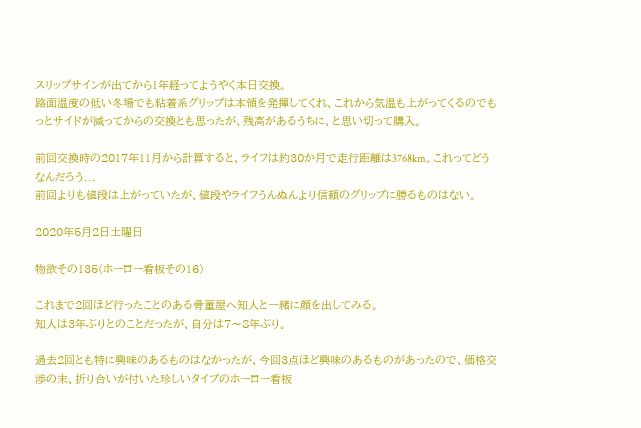スリップサインが出てから1年経ってようやく本日交換。
路面温度の低い冬場でも粘着系グリップは本領を発揮してくれ、これから気温も上がってくるのでもっとサイドが減ってからの交換とも思ったが、残高があるうちに、と思い切って購入。

前回交換時の2017年11月から計算すると、ライフは約30か月で走行距離は3768km。これってどうなんだろう...
前回よりも値段は上がっていたが、値段やライフうんぬんより信頼のグリップに勝るものはない。

2020年5月2日土曜日

物欲その135(ホーロー看板その16)

これまで2回ほど行ったことのある骨董屋へ知人と一緒に顔を出してみる。
知人は3年ぶりとのことだったが、自分は7〜8年ぶり。

過去2回とも特に興味のあるものはなかったが、今回3点ほど興味のあるものがあったので、価格交渉の末、折り合いが付いた珍しいタイプのホーロー看板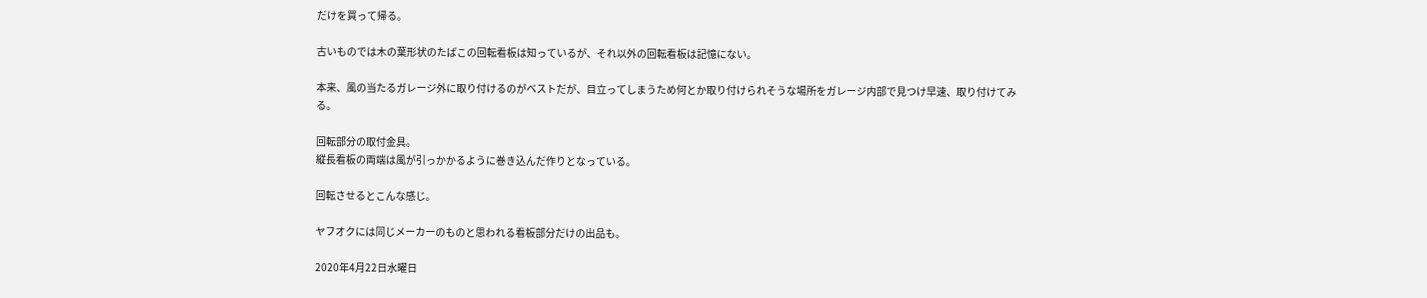だけを買って帰る。

古いものでは木の葉形状のたばこの回転看板は知っているが、それ以外の回転看板は記憶にない。

本来、風の当たるガレージ外に取り付けるのがベストだが、目立ってしまうため何とか取り付けられそうな場所をガレージ内部で見つけ早速、取り付けてみる。

回転部分の取付金具。
縦長看板の両端は風が引っかかるように巻き込んだ作りとなっている。

回転させるとこんな感じ。

ヤフオクには同じメーカーのものと思われる看板部分だけの出品も。

2020年4月22日水曜日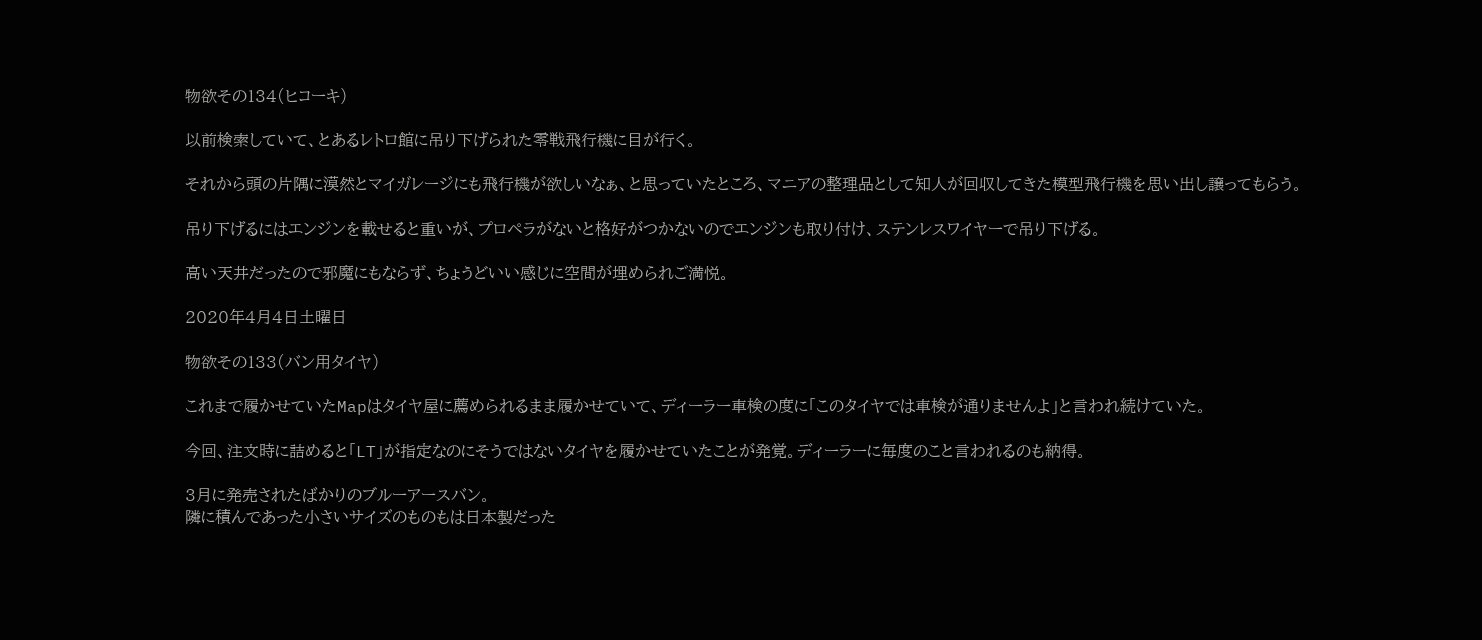物欲その134(ヒコーキ)

以前検索していて、とあるレトロ館に吊り下げられた零戦飛行機に目が行く。

それから頭の片隅に漠然とマイガレージにも飛行機が欲しいなぁ、と思っていたところ、マニアの整理品として知人が回収してきた模型飛行機を思い出し譲ってもらう。

吊り下げるにはエンジンを載せると重いが、プロペラがないと格好がつかないのでエンジンも取り付け、ステンレスワイヤーで吊り下げる。

高い天井だったので邪魔にもならず、ちょうどいい感じに空間が埋められご満悦。

2020年4月4日土曜日

物欲その133(バン用タイヤ)

これまで履かせていたMapはタイヤ屋に薦められるまま履かせていて、ディーラー車検の度に「このタイヤでは車検が通りませんよ」と言われ続けていた。

今回、注文時に詰めると「LT」が指定なのにそうではないタイヤを履かせていたことが発覚。ディーラーに毎度のこと言われるのも納得。

3月に発売されたばかりのブルーアースバン。
隣に積んであった小さいサイズのものもは日本製だった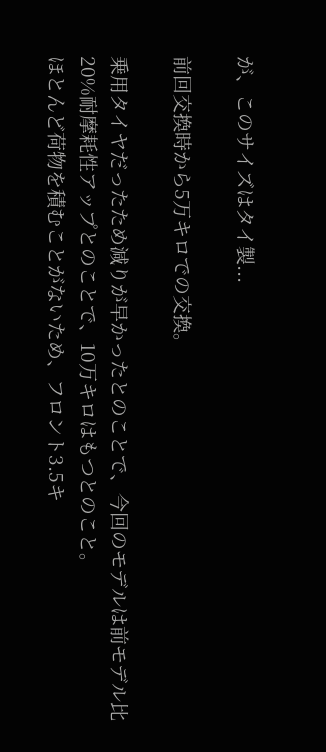が、このサイズはタイ製...

前回交換時から5万キロでの交換。

乗用タイヤだったため減りが早かったとのことで、今回のモデルは前モデル比20%耐摩耗性アップとのことで、10万キロはもつとのこと。
ほとんど荷物を積むことがないため、フロント3.5キ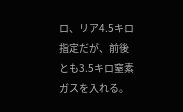ロ、リア4.5キロ指定だが、前後とも3.5キロ窒素ガスを入れる。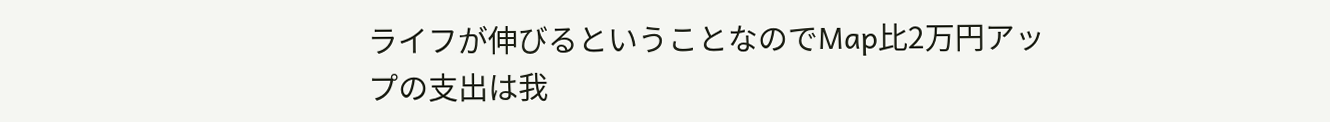ライフが伸びるということなのでMap比2万円アップの支出は我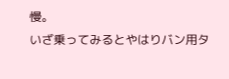慢。
いざ乗ってみるとやはりバン用タ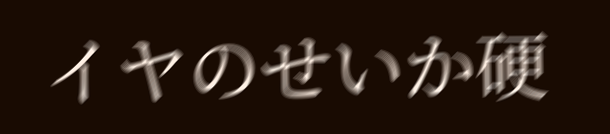イヤのせいか硬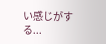い感じがする...